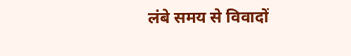लंबे समय से विवादों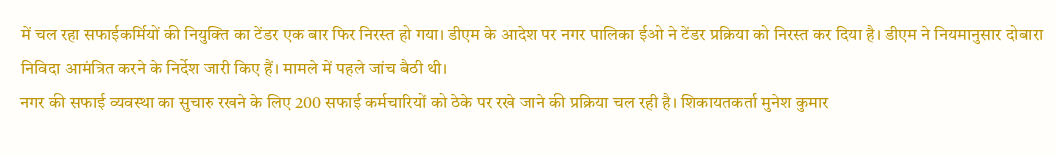में चल रहा सफाईकर्मियों की नियुक्ति का टेंडर एक बार फिर निरस्त हो गया। डीएम के आदेश पर नगर पालिका ईओ ने टेंडर प्रक्रिया को निरस्त कर दिया है। डीएम ने नियमानुसार दोबारा निविदा आमंत्रित करने के निर्देश जारी किए हैं। मामले में पहले जांच बैठी थी।
नगर की सफाई व्यवस्था का सुचारु रखने के लिए 200 सफाई कर्मचारियों को ठेके पर रखे जाने की प्रक्रिया चल रही है। शिकायतकर्ता मुनेश कुमार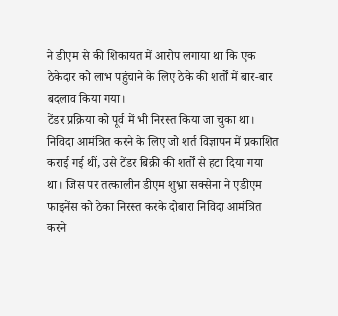ने डीएम से की शिकायत में आरोप लगाया था कि एक ठेकेदार को लाभ पहुंचाने के लिए ठेके की शर्तों में बार-बार बदलाव किया गया।
टेंडर प्रक्रिया को पूर्व में भी निरस्त किया जा चुका था। निविदा आमंत्रित करने के लिए जो शर्त विज्ञापन में प्रकाशित कराई गई थीं, उसे टेंडर बिक्री की शर्तों से हटा दिया गया था। जिस पर तत्कालीन डीएम शुभ्रा सक्सेना ने एडीएम फाइनेंस को ठेका निरस्त करके दोबारा निविदा आमंत्रित करने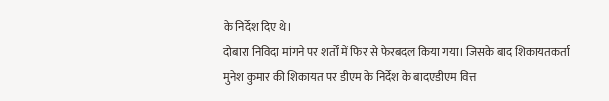के निर्देश दिए थे।
दोबारा निविदा मांगने पर शर्तों में फिर से फेरबदल किया गया। जिसके बाद शिकायतकर्ता मुनेश कुमार की शिकायत पर डीएम के निर्देश के बादएडीएम वित्त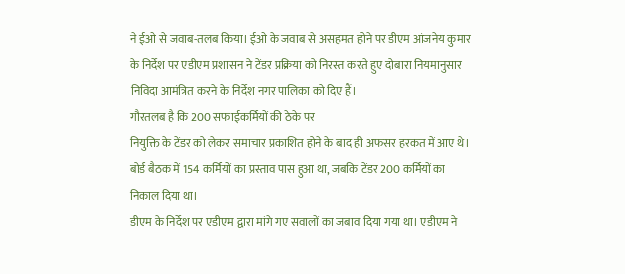ने ईओ से जवाब-तलब किया। ईओ के जवाब से असहमत होने पर डीएम आंजनेय कुमार के निर्देश पर एडीएम प्रशासन ने टेंडर प्रक्रिया को निरस्त करते हुए दोबारा नियमानुसार निविदा आमंत्रित करने के निर्देश नगर पालिका को दिए हैं।
गौरतलब है कि 200 सफाईकर्मियों की ठेके पर
नियुक्ति के टेंडर को लेकर समाचार प्रकाशित होने के बाद ही अफसर हरकत में आए थे। बोर्ड बैठक में 154 कर्मियों का प्रस्ताव पास हुआ था, जबकि टेंडर 200 कर्मियों का निकाल दिया था।
डीएम के निर्देश पर एडीएम द्वारा मांगे गए सवालों का जबाव दिया गया था। एडीएम ने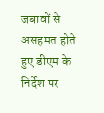जबावों से असहमत होते हुए डीएम के निर्देश पर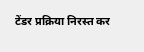टेंडर प्रक्रिया निरस्त कर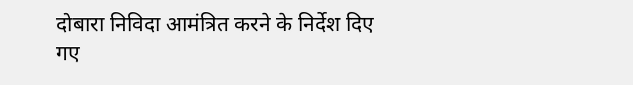दोबारा निविदा आमंत्रित करने के निर्देश दिए गए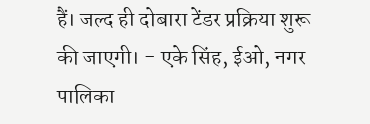हैं। जल्द ही दोबारा टेंडर प्रक्रिया शुरू की जाएगी। - एके सिंह, ईओ, नगर पालिका